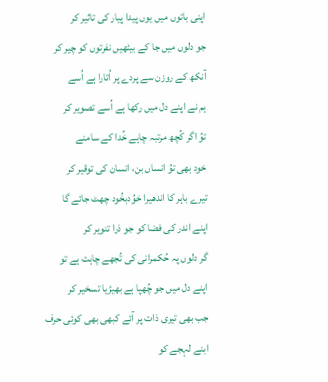اپنی باتوں میں یوں پیدا پیار کی تاثیر کر
جو دلوں میں جا کے بیٹھیں نفرتوں کو چیر کر
آنکھ کے روزن سے پردے پر اُتارا ہے اُسے
ہم نے اپنے دل میں رکھا ہے اُسے تصویر کر
توُ اگر کُچھ مرتبہ چاہے خُدا کے سامنے
خود بھی توُ انساں بن، انسان کی توقیر کر
تیرے باہر کا اندھیرا خوُدبخُود چھٹ جائے گا
اپنے اندر کی فضا کو جو ذرا تنویر کر
گر دلوں پہ حُکمرانی کی تُجھے چاہت ہے تو
اپنے دل میں جو چُھپا ہے بھیڑیا تسخیر کر
جب بھی تیری ذات پر آئے کبھی بھی کوئی حرف
ابنے لہجے کو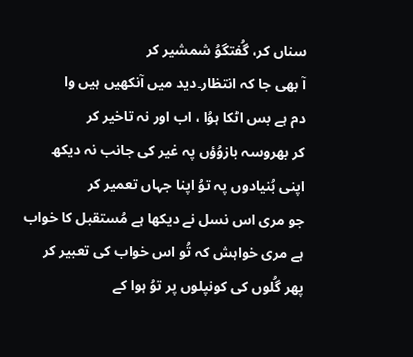سناں کر، گُفتگوُ شمشیر کر
آ بھی جا کہ انتظار۔دید میں آنکھیں ہیں وا
دم ہے بس اٹکا ہوُا ، اب اور نہ تاخیر کر
کر بھروسہ بازوُؤں پہ غیر کی جانب نہ دیکھ
اپنی بُنیادوں پہ توُ اپنا جہاں تعمیر کر
جو مری اس نسل نے دیکھا ہے مُستقبل کا خواب
ہے مری خواہش کہ تُو اس خواب کی تعبیر کر
پھر گُلوں کی کونپلوں پر توُ ہوا کے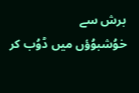برش سے
خوُشبوُؤں میں ڈوُب کر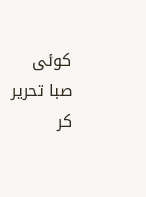کوئی صبا تحریر کر